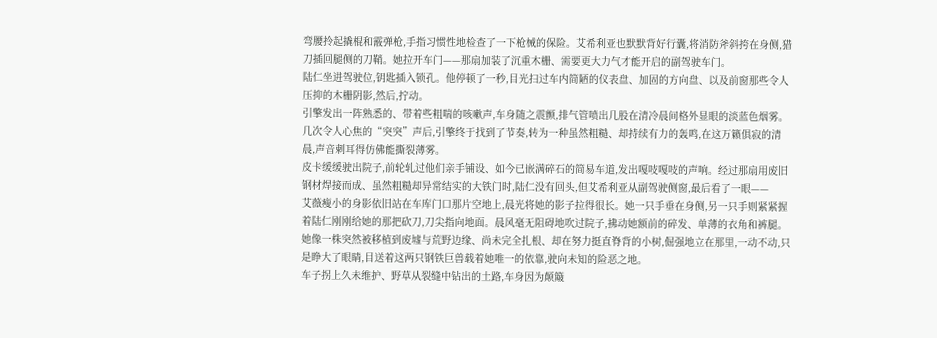弯腰拎起撬棍和霰弹枪,手指习惯性地检查了一下枪械的保险。艾希利亚也默默背好行囊,将消防斧斜挎在身侧,猎刀插回腿侧的刀鞘。她拉开车门——那扇加装了沉重木栅、需要更大力气才能开启的副驾驶车门。
陆仁坐进驾驶位,钥匙插入锁孔。他停顿了一秒,目光扫过车内简陋的仪表盘、加固的方向盘、以及前窗那些令人压抑的木栅阴影,然后,拧动。
引擎发出一阵熟悉的、带着些粗喘的咳嗽声,车身随之震颤,排气管喷出几股在清冷晨间格外显眼的淡蓝色烟雾。几次令人心焦的“突突”声后,引擎终于找到了节奏,转为一种虽然粗糙、却持续有力的轰鸣,在这万籁俱寂的清晨,声音刺耳得仿佛能撕裂薄雾。
皮卡缓缓驶出院子,前轮轧过他们亲手铺设、如今已嵌满碎石的简易车道,发出嘎吱嘎吱的声响。经过那扇用废旧钢材焊接而成、虽然粗糙却异常结实的大铁门时,陆仁没有回头,但艾希利亚从副驾驶侧窗,最后看了一眼——
艾薇瘦小的身影依旧站在车库门口那片空地上,晨光将她的影子拉得很长。她一只手垂在身侧,另一只手则紧紧握着陆仁刚刚给她的那把砍刀,刀尖指向地面。晨风毫无阻碍地吹过院子,拂动她额前的碎发、单薄的衣角和裤腿。她像一株突然被移植到废墟与荒野边缘、尚未完全扎根、却在努力挺直脊背的小树,倔强地立在那里,一动不动,只是睁大了眼睛,目送着这两只钢铁巨兽载着她唯一的依靠,驶向未知的险恶之地。
车子拐上久未维护、野草从裂缝中钻出的土路,车身因为颠簸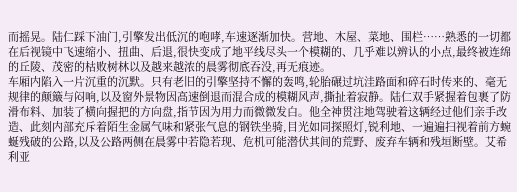而摇晃。陆仁踩下油门,引擎发出低沉的咆哮,车速逐渐加快。营地、木屋、菜地、围栏……熟悉的一切都在后视镜中飞速缩小、扭曲、后退,很快变成了地平线尽头一个模糊的、几乎难以辨认的小点,最终被连绵的丘陵、茂密的枯败树林以及越来越浓的晨雾彻底吞没,再无痕迹。
车厢内陷入一片沉重的沉默。只有老旧的引擎坚持不懈的轰鸣,轮胎碾过坑洼路面和碎石时传来的、毫无规律的颠簸与闷响,以及窗外景物因高速倒退而混合成的模糊风声,撕扯着寂静。陆仁双手紧握着包裹了防滑布料、加装了横向握把的方向盘,指节因为用力而微微发白。他全神贯注地驾驶着这辆经过他们亲手改造、此刻内部充斥着陌生金属气味和紧张气息的钢铁坐骑,目光如同探照灯,锐利地、一遍遍扫视着前方蜿蜒残破的公路,以及公路两侧在晨雾中若隐若现、危机可能潜伏其间的荒野、废弃车辆和残垣断壁。艾希利亚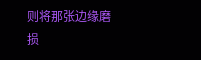则将那张边缘磨损